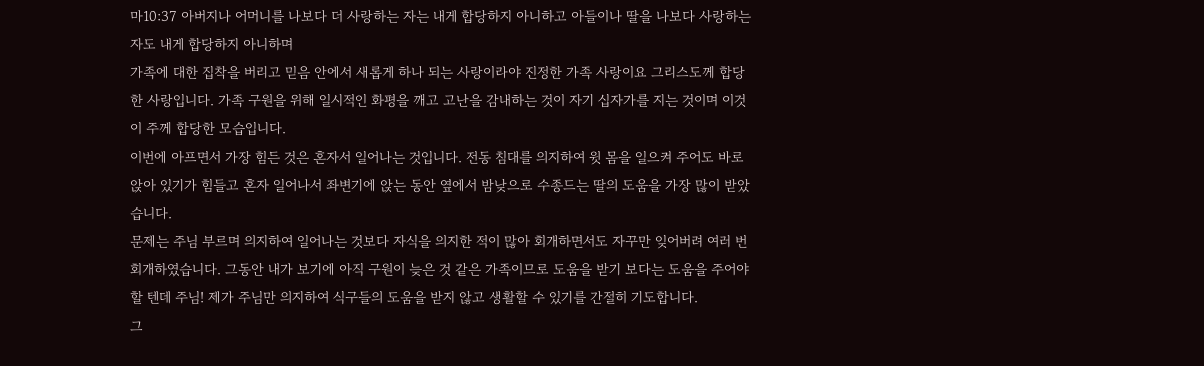마10:37 아버지나 어머니를 나보다 더 사랑하는 자는 내게 합당하지 아니하고 아들이나 딸을 나보다 사랑하는 자도 내게 합당하지 아니하며
가족에 대한 집착을 버리고 믿음 안에서 새롭게 하나 되는 사랑이라야 진정한 가족 사랑이요 그리스도께 합당한 사랑입니다. 가족 구원을 위해 일시적인 화평을 깨고 고난을 감내하는 것이 자기 십자가를 지는 것이며 이것이 주께 합당한 모습입니다.
이번에 아프면서 가장 힘든 것은 혼자서 일어나는 것입니다. 전동 침대를 의지하여 윗 몸을 일으켜 주어도 바로 앉아 있기가 힘들고 혼자 일어나서 좌변기에 앉는 동안 옆에서 밤낮으로 수종드는 딸의 도움을 가장 많이 받았습니다.
문제는 주님 부르며 의지하여 일어나는 것보다 자식을 의지한 적이 많아 회개하면서도 자꾸만 잊어버려 여러 번 회개하였습니다. 그동안 내가 보기에 아직 구원이 늦은 것 같은 가족이므로 도움을 받기 보다는 도움을 주어야 할 텐데 주님! 제가 주님만 의지하여 식구들의 도움을 받지 않고 생활할 수 있기를 간절히 기도합니다.
그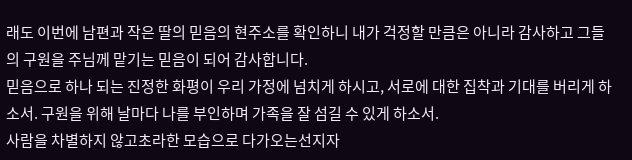래도 이번에 남편과 작은 딸의 믿음의 현주소를 확인하니 내가 걱정할 만큼은 아니라 감사하고 그들의 구원을 주님께 맡기는 믿음이 되어 감사합니다.
믿음으로 하나 되는 진정한 화평이 우리 가정에 넘치게 하시고, 서로에 대한 집착과 기대를 버리게 하소서. 구원을 위해 날마다 나를 부인하며 가족을 잘 섬길 수 있게 하소서.
사람을 차별하지 않고초라한 모습으로 다가오는선지자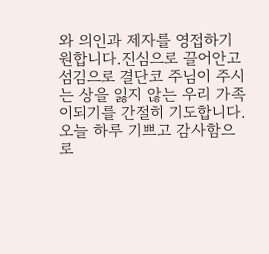와 의인과 제자를 영접하기 원합니다.진심으로 끌어안고 섬김으로 결단코 주님이 주시는 상을 잃지 않는 우리 가족이되기를 간절히 기도합니다.
오늘 하루 기쁘고 감사함으로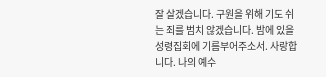잘 살겠습니다. 구원을 위해 기도 쉬는 죄를 범치 않겠습니다. 밤에 있을 성령집회에 기름부어주소서. 사랑합니다. 나의 예수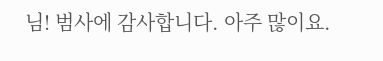님! 범사에 감사합니다. 아주 많이요.